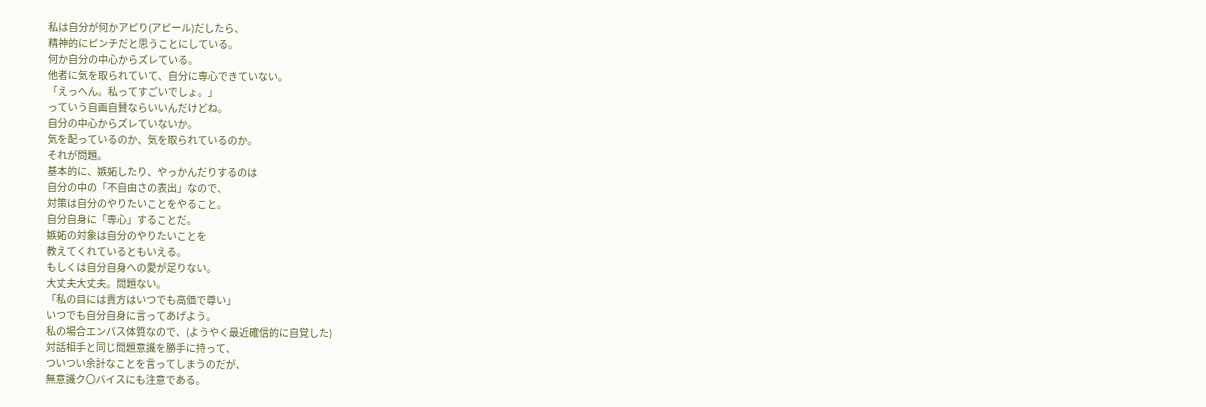私は自分が何かアピり(アピール)だしたら、
精神的にピンチだと思うことにしている。
何か自分の中心からズレている。
他者に気を取られていて、自分に専心できていない。
「えっへん。私ってすごいでしょ。」
っていう自画自賛ならいいんだけどね。
自分の中心からズレていないか。
気を配っているのか、気を取られているのか。
それが問題。
基本的に、嫉妬したり、やっかんだりするのは
自分の中の「不自由さの表出」なので、
対策は自分のやりたいことをやること。
自分自身に「専心」することだ。
嫉妬の対象は自分のやりたいことを
教えてくれているともいえる。
もしくは自分自身への愛が足りない。
大丈夫大丈夫。問題ない。
「私の目には貴方はいつでも高価で尊い」
いつでも自分自身に言ってあげよう。
私の場合エンパス体質なので、(ようやく最近確信的に自覚した)
対話相手と同じ問題意識を勝手に持って、
ついつい余計なことを言ってしまうのだが、
無意識ク〇バイスにも注意である。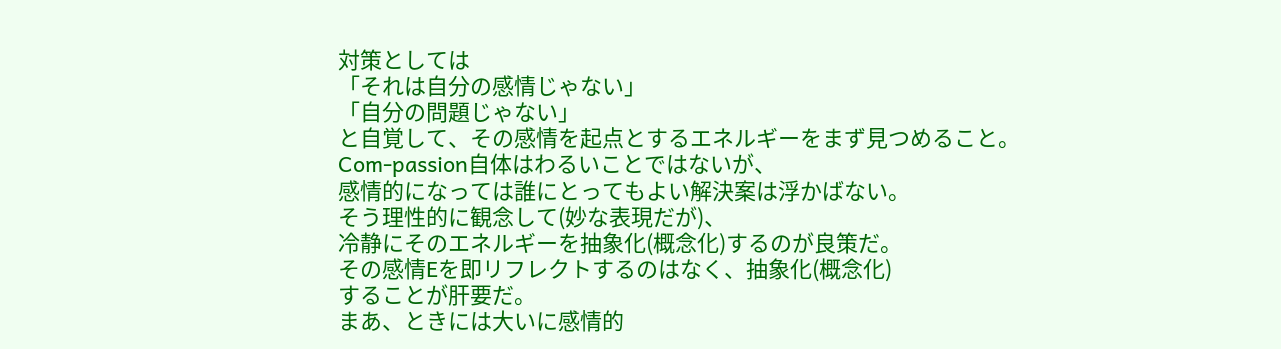対策としては
「それは自分の感情じゃない」
「自分の問題じゃない」
と自覚して、その感情を起点とするエネルギーをまず見つめること。
Com-passion自体はわるいことではないが、
感情的になっては誰にとってもよい解決案は浮かばない。
そう理性的に観念して(妙な表現だが)、
冷静にそのエネルギーを抽象化(概念化)するのが良策だ。
その感情Eを即リフレクトするのはなく、抽象化(概念化)
することが肝要だ。
まあ、ときには大いに感情的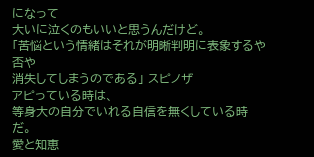になって
大いに泣くのもいいと思うんだけど。
「苦悩という情緒はそれが明晰判明に表象するや否や
消失してしまうのである」 スピノザ
アピっている時は、
等身大の自分でいれる自信を無くしている時だ。
愛と知恵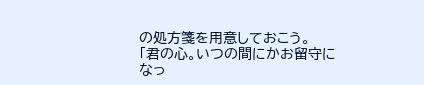の処方箋を用意しておこう。
「君の心。いつの間にかお留守になっ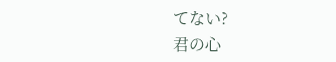てない?
君の心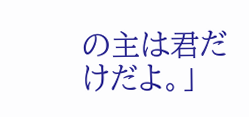の主は君だけだよ。」